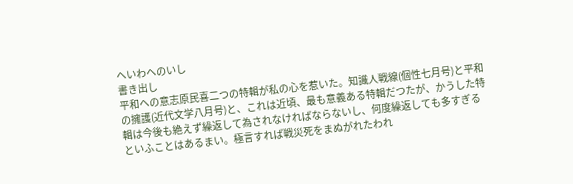へいわへのいし
書き出し
平和への意志原民喜二つの特輯が私の心を惹いた。知識人戦線(個性七月号)と平和の擁護(近代文学八月号)と、これは近頃、最も意義ある特輯だつたが、かうした特輯は今後も絶えず繰返して為されなければならないし、何度繰返しても多すぎるといふことはあるまい。極言すれば戦災死をまぬがれたわれ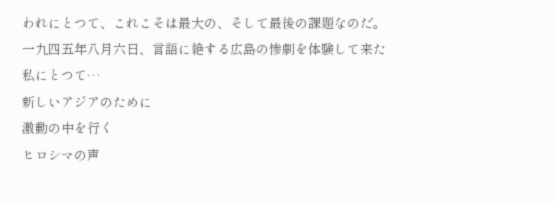われにとつて、これこそは最大の、そして最後の課題なのだ。一九四五年八月六日、言語に絶する広島の惨劇を体験して来た私にとつて…
新しいアジアのために
激動の中を行く
ヒロシマの声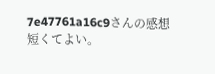7e47761a16c9さんの感想
短くてよい。